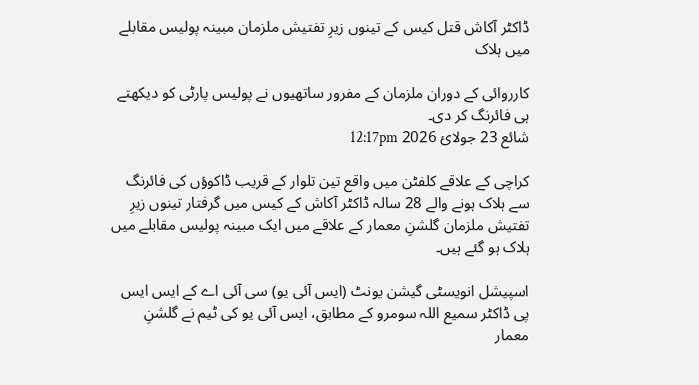ڈاکٹر آکاش قتل کیس کے تینوں زیرِ تفتیش ملزمان مبینہ پولیس مقابلے میں ہلاک

کارروائی کے دوران ملزمان کے مفرور ساتھیوں نے پولیس پارٹی کو دیکھتے ہی فائرنگ کر دی۔
شائع 23 جولائ 2026 12:17pm

کراچی کے علاقے کلفٹن میں واقع تین تلوار کے قریب ڈاکوؤں کی فائرنگ سے ہلاک ہونے والے 28 سالہ ڈاکٹر آکاش کے کیس میں گرفتار تینوں زیرِ تفتیش ملزمان گلشنِ معمار کے علاقے میں ایک مبینہ پولیس مقابلے میں ہلاک ہو گئے ہیں۔

اسپیشل انویسٹی گیشن یونٹ (ایس آئی یو) سی آئی اے کے ایس ایس پی ڈاکٹر سمیع اللہ سومرو کے مطابق، ایس آئی یو کی ٹیم نے گلشنِ معمار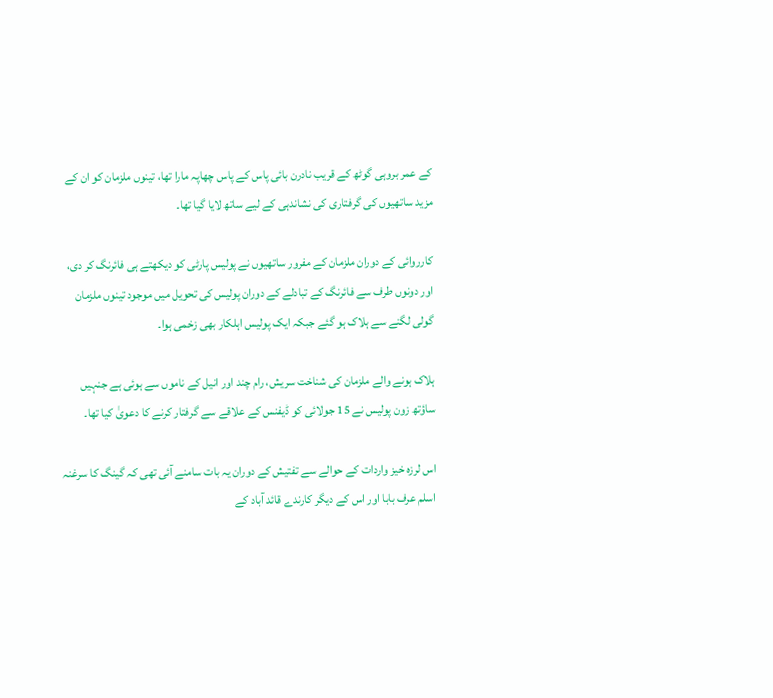کے عمر بروہی گوٹھ کے قریب نادرن بائی پاس کے پاس چھاپہ مارا تھا، تینوں ملزمان کو ان کے مزید ساتھیوں کی گرفتاری کی نشاندہی کے لیے ساتھ لایا گیا تھا۔

کارروائی کے دوران ملزمان کے مفرور ساتھیوں نے پولیس پارٹی کو دیکھتے ہی فائرنگ کر دی، اور دونوں طرف سے فائرنگ کے تبادلے کے دوران پولیس کی تحویل میں موجود تینوں ملزمان گولی لگنے سے ہلاک ہو گئے جبکہ ایک پولیس اہلکار بھی زخمی ہوا۔

ہلاک ہونے والے ملزمان کی شناخت سریش، رام چند اور انیل کے ناموں سے ہوئی ہے جنہیں ساؤتھ زون پولیس نے 15 جولائی کو ڈیفنس کے علاقے سے گرفتار کرنے کا دعویٰ کیا تھا۔

اس لرزہ خیز واردات کے حوالے سے تفتیش کے دوران یہ بات سامنے آئی تھی کہ گینگ کا سرغنہ اسلم عرف بابا اور اس کے دیگر کارندے قائد آباد کے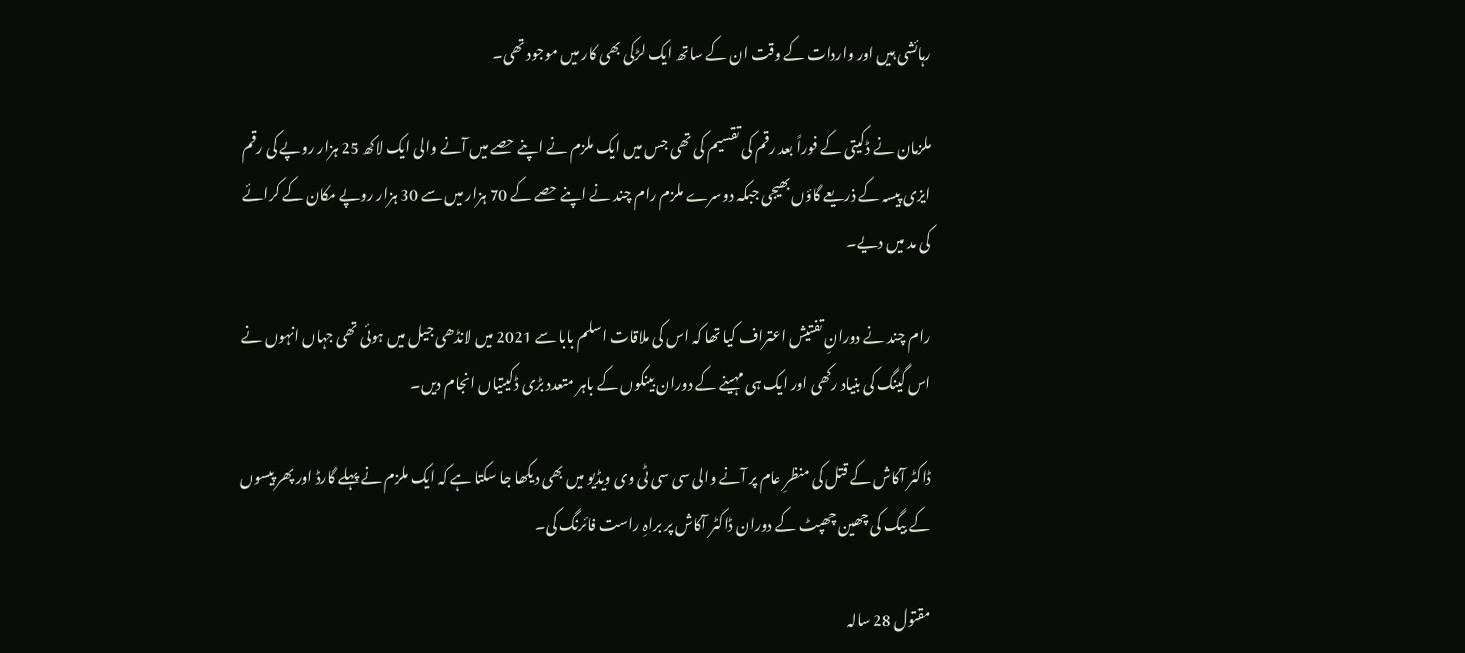رہائشی ہیں اور واردات کے وقت ان کے ساتھ ایک لڑکی بھی کار میں موجود تھی۔

ملزمان نے ڈکیتی کے فوراً بعد رقم کی تقسیم کی تھی جس میں ایک ملزم نے اپنے حصے میں آنے والی ایک لاکھ 25 ہزار روپے کی رقم ایزی پیسہ کے ذریعے گاؤں بھیجی جبکہ دوسرے ملزم رام چند نے اپنے حصے کے 70 ہزار میں سے 30 ہزار روپے مکان کے کرائے کی مد میں دیے۔

رام چند نے دورانِ تفتیش اعتراف کیا تھا کہ اس کی ملاقات اسلم بابا سے 2021 میں لانڈھی جیل میں ہوئی تھی جہاں انہوں نے اس گینگ کی بنیاد رکھی اور ایک ہی مہینے کے دوران بینکوں کے باہر متعدد بڑی ڈکیتیاں انجام دیں۔

ڈاکٹر آکاش کے قتل کی منظرِ عام پر آنے والی سی سی ٹی وی ویڈیو میں بھی دیکھا جا سکتا ہے کہ ایک ملزم نے پہلے گارڈ اور پھر پیسوں کے بیگ کی چھین چھپٹ کے دوران ڈاکٹر آکاش پر براہِ راست فائرنگ کی۔

مقتول 28 سالہ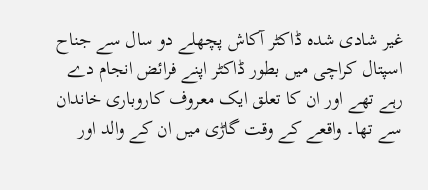غیر شادی شدہ ڈاکٹر آکاش پچھلے دو سال سے جناح اسپتال کراچی میں بطور ڈاکٹر اپنے فرائض انجام دے رہے تھے اور ان کا تعلق ایک معروف کاروباری خاندان سے تھا۔ واقعے کے وقت گاڑی میں ان کے والد اور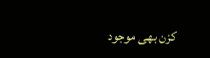کزن بھی موجود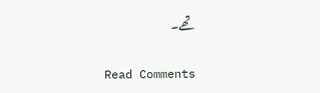تھے۔

Read Comments